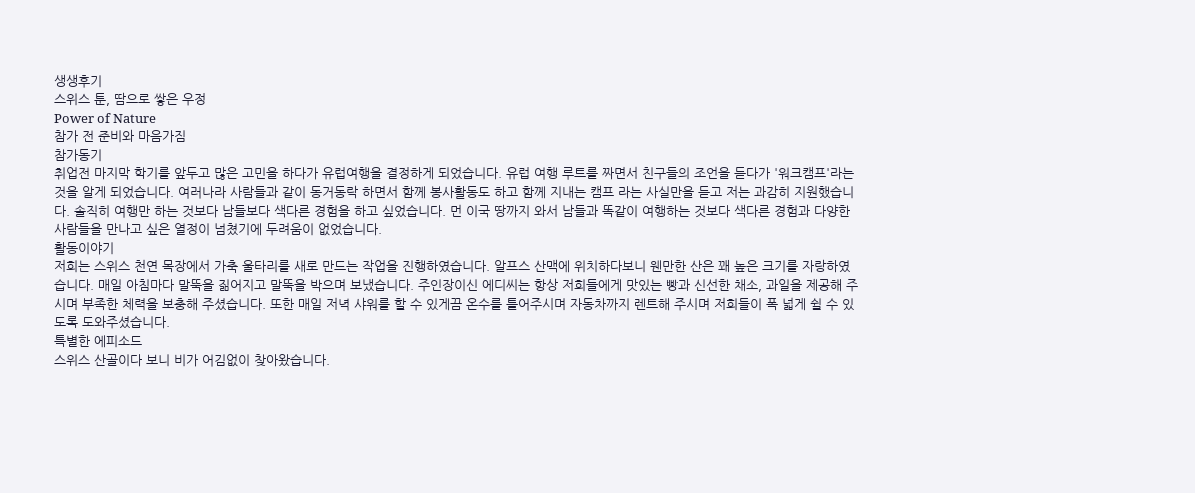생생후기
스위스 툰, 땀으로 쌓은 우정
Power of Nature
참가 전 준비와 마음가짐
참가동기
취업전 마지막 학기를 앞두고 많은 고민을 하다가 유럽여행을 결정하게 되었습니다. 유럽 여행 루트를 짜면서 친구들의 조언을 듣다가 '워크캠프'라는 것을 알게 되었습니다. 여러나라 사람들과 같이 동거동락 하면서 함께 봉사활동도 하고 함께 지내는 캠프 라는 사실만을 듣고 저는 과감히 지원했습니다. 솔직히 여행만 하는 것보다 남들보다 색다른 경험을 하고 싶었습니다. 먼 이국 땅까지 와서 남들과 똑같이 여행하는 것보다 색다른 경험과 다양한 사람들을 만나고 싶은 열정이 넘쳤기에 두려움이 없었습니다.
활동이야기
저희는 스위스 천연 목장에서 가축 울타리를 새로 만드는 작업을 진행하였습니다. 알프스 산맥에 위치하다보니 웬만한 산은 꽤 높은 크기를 자랑하였습니다. 매일 아침마다 말뚝을 짊어지고 말뚝을 박으며 보냈습니다. 주인장이신 에디씨는 항상 저희들에게 맛있는 빵과 신선한 채소, 과일을 제공해 주시며 부족한 체력을 보충해 주셨습니다. 또한 매일 저녁 샤워를 할 수 있게끔 온수를 틀어주시며 자동차까지 렌트해 주시며 저희들이 폭 넓게 쉴 수 있도록 도와주셨습니다.
특별한 에피소드
스위스 산골이다 보니 비가 어김없이 찾아왔습니다.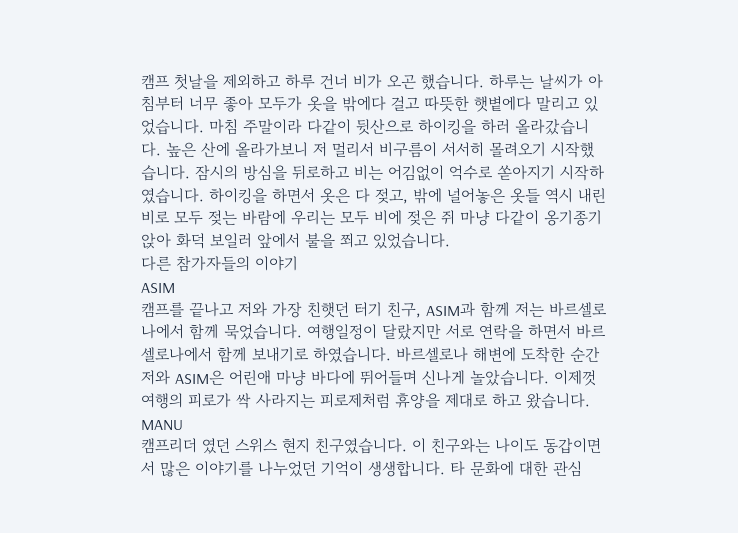캠프 첫날을 제외하고 하루 건너 비가 오곤 했습니다. 하루는 날씨가 아침부터 너무 좋아 모두가 옷을 밖에다 걸고 따뜻한 햇볕에다 말리고 있었습니다. 마침 주말이라 다같이 뒷산으로 하이킹을 하러 올라갔습니다. 높은 산에 올라가보니 저 멀리서 비구름이 서서히 몰려오기 시작했습니다. 잠시의 방심을 뒤로하고 비는 어김없이 억수로 쏟아지기 시작하였습니다. 하이킹을 하면서 옷은 다 젖고, 밖에 널어놓은 옷들 역시 내린 비로 모두 젖는 바람에 우리는 모두 비에 젖은 쥐 마냥 다같이 옹기종기 앉아 화덕 보일러 앞에서 불을 쬐고 있었습니다.
다른 참가자들의 이야기
ASIM
캠프를 끝나고 저와 가장 친햇던 터기 친구, ASIM과 함께 저는 바르셀로나에서 함께 묵었습니다. 여행일정이 달랐지만 서로 연락을 하면서 바르셀로나에서 함께 보내기로 하였습니다. 바르셀로나 해변에 도착한 순간 저와 ASIM은 어린애 마냥 바다에 뛰어들며 신나게 놀았습니다. 이제껏 여행의 피로가 싹 사라지는 피로제처럼 휴양을 제대로 하고 왔습니다.
MANU
캠프리더 였던 스위스 현지 친구였습니다. 이 친구와는 나이도 동갑이면서 많은 이야기를 나누었던 기억이 생생합니다. 타 문화에 대한 관심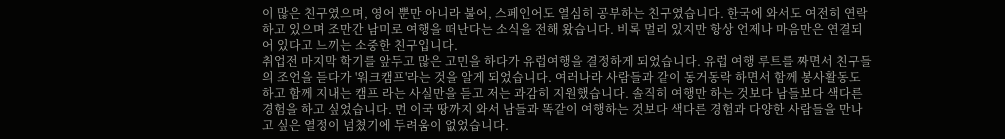이 많은 친구였으며, 영어 뿐만 아니라 불어, 스페인어도 열심히 공부하는 친구였습니다. 한국에 와서도 여전히 연락하고 있으며 조만간 남미로 여행을 떠난다는 소식을 전해 왔습니다. 비록 멀리 있지만 항상 언제나 마음만은 연결되어 있다고 느끼는 소중한 친구입니다.
취업전 마지막 학기를 앞두고 많은 고민을 하다가 유럽여행을 결정하게 되었습니다. 유럽 여행 루트를 짜면서 친구들의 조언을 듣다가 '워크캠프'라는 것을 알게 되었습니다. 여러나라 사람들과 같이 동거동락 하면서 함께 봉사활동도 하고 함께 지내는 캠프 라는 사실만을 듣고 저는 과감히 지원했습니다. 솔직히 여행만 하는 것보다 남들보다 색다른 경험을 하고 싶었습니다. 먼 이국 땅까지 와서 남들과 똑같이 여행하는 것보다 색다른 경험과 다양한 사람들을 만나고 싶은 열정이 넘쳤기에 두려움이 없었습니다.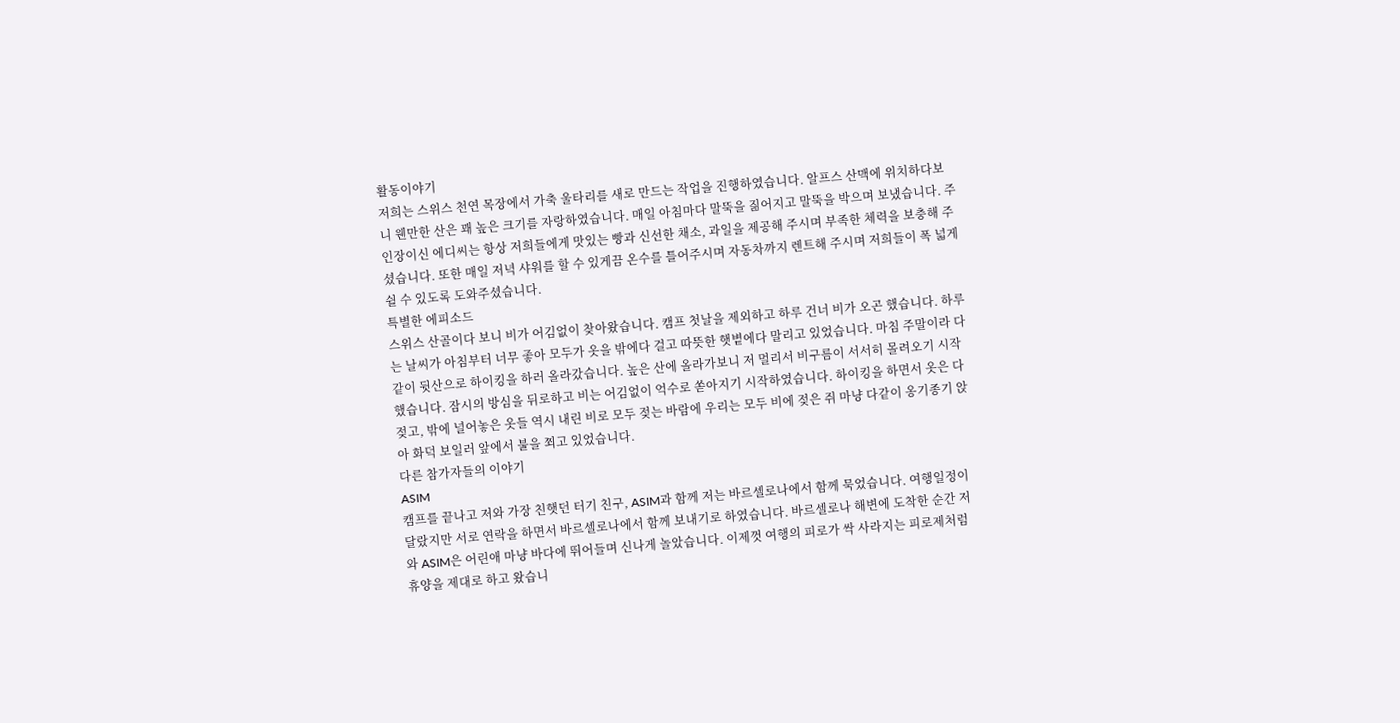활동이야기
저희는 스위스 천연 목장에서 가축 울타리를 새로 만드는 작업을 진행하였습니다. 알프스 산맥에 위치하다보니 웬만한 산은 꽤 높은 크기를 자랑하였습니다. 매일 아침마다 말뚝을 짊어지고 말뚝을 박으며 보냈습니다. 주인장이신 에디씨는 항상 저희들에게 맛있는 빵과 신선한 채소, 과일을 제공해 주시며 부족한 체력을 보충해 주셨습니다. 또한 매일 저녁 샤워를 할 수 있게끔 온수를 틀어주시며 자동차까지 렌트해 주시며 저희들이 폭 넓게 쉴 수 있도록 도와주셨습니다.
특별한 에피소드
스위스 산골이다 보니 비가 어김없이 찾아왔습니다. 캠프 첫날을 제외하고 하루 건너 비가 오곤 했습니다. 하루는 날씨가 아침부터 너무 좋아 모두가 옷을 밖에다 걸고 따뜻한 햇볕에다 말리고 있었습니다. 마침 주말이라 다같이 뒷산으로 하이킹을 하러 올라갔습니다. 높은 산에 올라가보니 저 멀리서 비구름이 서서히 몰려오기 시작했습니다. 잠시의 방심을 뒤로하고 비는 어김없이 억수로 쏟아지기 시작하였습니다. 하이킹을 하면서 옷은 다 젖고, 밖에 널어놓은 옷들 역시 내린 비로 모두 젖는 바람에 우리는 모두 비에 젖은 쥐 마냥 다같이 옹기종기 앉아 화덕 보일러 앞에서 불을 쬐고 있었습니다.
다른 참가자들의 이야기
ASIM
캠프를 끝나고 저와 가장 친햇던 터기 친구, ASIM과 함께 저는 바르셀로나에서 함께 묵었습니다. 여행일정이 달랐지만 서로 연락을 하면서 바르셀로나에서 함께 보내기로 하였습니다. 바르셀로나 해변에 도착한 순간 저와 ASIM은 어린애 마냥 바다에 뛰어들며 신나게 놀았습니다. 이제껏 여행의 피로가 싹 사라지는 피로제처럼 휴양을 제대로 하고 왔습니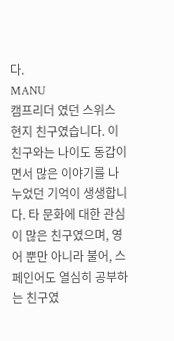다.
MANU
캠프리더 였던 스위스 현지 친구였습니다. 이 친구와는 나이도 동갑이면서 많은 이야기를 나누었던 기억이 생생합니다. 타 문화에 대한 관심이 많은 친구였으며, 영어 뿐만 아니라 불어, 스페인어도 열심히 공부하는 친구였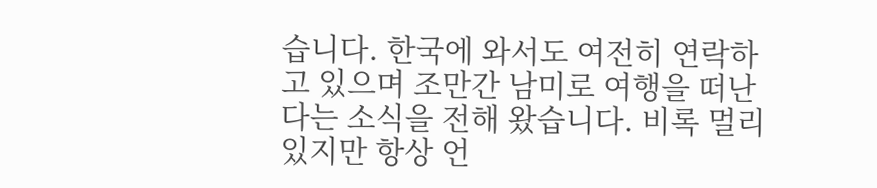습니다. 한국에 와서도 여전히 연락하고 있으며 조만간 남미로 여행을 떠난다는 소식을 전해 왔습니다. 비록 멀리 있지만 항상 언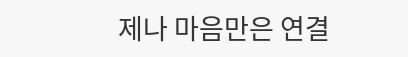제나 마음만은 연결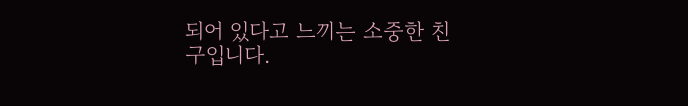되어 있다고 느끼는 소중한 친구입니다.